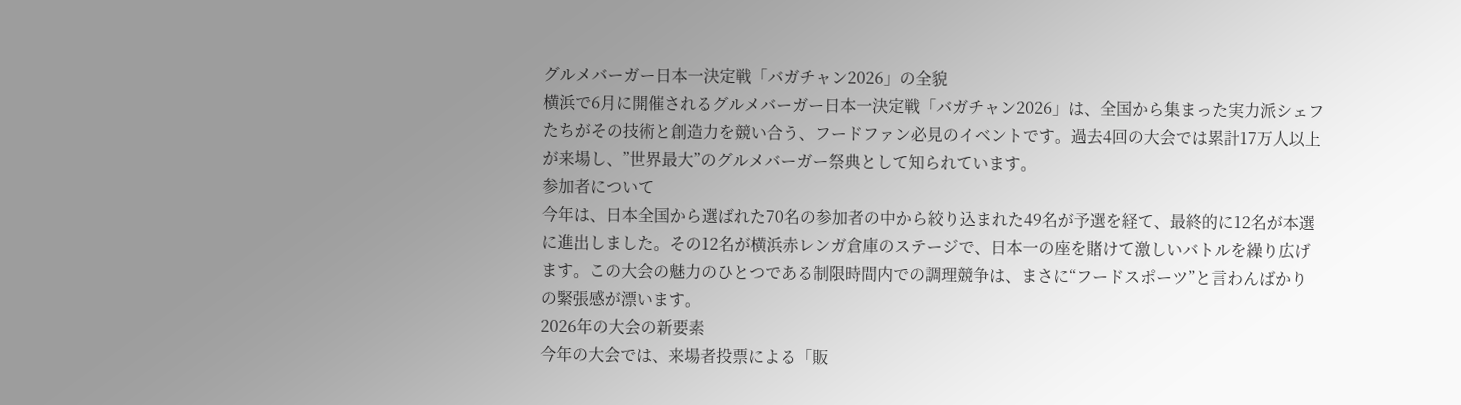グルメバーガー日本一決定戦「バガチャン2026」の全貌
横浜で6月に開催されるグルメバーガー日本一決定戦「バガチャン2026」は、全国から集まった実力派シェフたちがその技術と創造力を競い合う、フードファン必見のイベントです。過去4回の大会では累計17万人以上が来場し、”世界最大”のグルメバーガー祭典として知られています。
参加者について
今年は、日本全国から選ばれた70名の参加者の中から絞り込まれた49名が予選を経て、最終的に12名が本選に進出しました。その12名が横浜赤レンガ倉庫のステージで、日本一の座を賭けて激しいバトルを繰り広げます。この大会の魅力のひとつである制限時間内での調理競争は、まさに“フードスポーツ”と言わんばかりの緊張感が漂います。
2026年の大会の新要素
今年の大会では、来場者投票による「販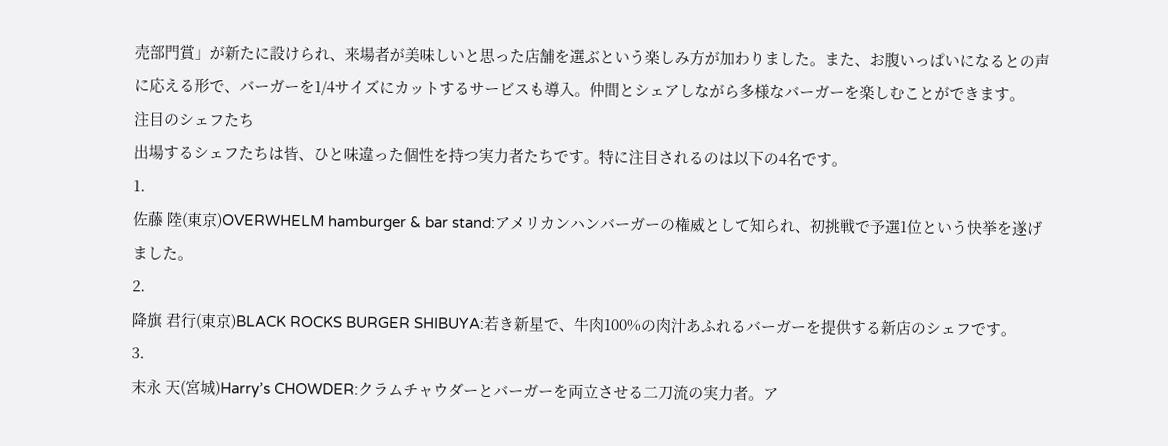売部門賞」が新たに設けられ、来場者が美味しいと思った店舗を選ぶという楽しみ方が加わりました。また、お腹いっぱいになるとの声に応える形で、バーガーを1/4サイズにカットするサービスも導入。仲間とシェアしながら多様なバーガーを楽しむことができます。
注目のシェフたち
出場するシェフたちは皆、ひと味違った個性を持つ実力者たちです。特に注目されるのは以下の4名です。
1.
佐藤 陸(東京)OVERWHELM hamburger & bar stand:アメリカンハンバーガーの権威として知られ、初挑戦で予選1位という快挙を遂げました。
2.
降旗 君行(東京)BLACK ROCKS BURGER SHIBUYA:若き新星で、牛肉100%の肉汁あふれるバーガーを提供する新店のシェフです。
3.
末永 天(宮城)Harry’s CHOWDER:クラムチャウダーとバーガーを両立させる二刀流の実力者。ア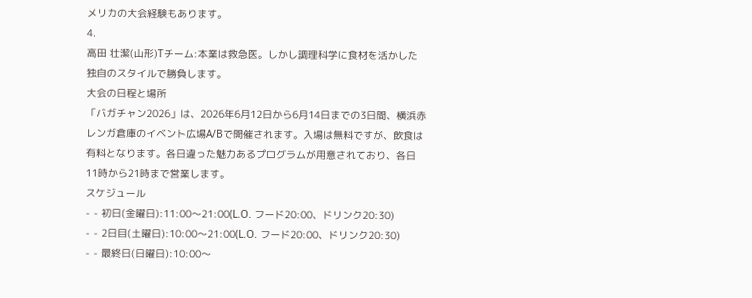メリカの大会経験もあります。
4.
高田 壮潔(山形)Tチーム:本業は救急医。しかし調理科学に食材を活かした独自のスタイルで勝負します。
大会の日程と場所
「バガチャン2026」は、2026年6月12日から6月14日までの3日間、横浜赤レンガ倉庫のイベント広場A/Bで開催されます。入場は無料ですが、飲食は有料となります。各日違った魅力あるプログラムが用意されており、各日11時から21時まで営業します。
スケジュール
- - 初日(金曜日):11:00〜21:00(L.O. フード20:00、ドリンク20:30)
- - 2日目(土曜日):10:00〜21:00(L.O. フード20:00、ドリンク20:30)
- - 最終日(日曜日):10:00〜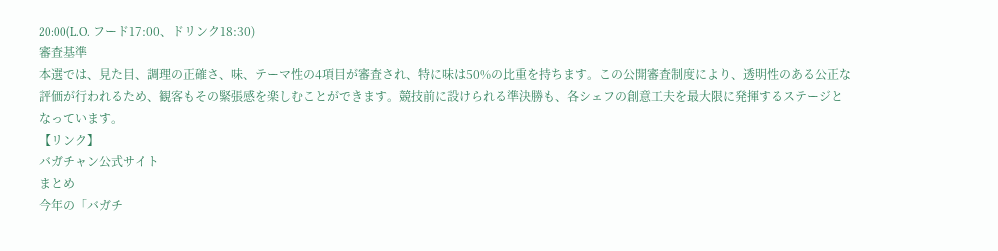20:00(L.O. フード17:00、ドリンク18:30)
審査基準
本選では、見た目、調理の正確さ、味、テーマ性の4項目が審査され、特に味は50%の比重を持ちます。この公開審査制度により、透明性のある公正な評価が行われるため、観客もその緊張感を楽しむことができます。競技前に設けられる準決勝も、各シェフの創意工夫を最大限に発揮するステージとなっています。
【リンク】
バガチャン公式サイト
まとめ
今年の「バガチ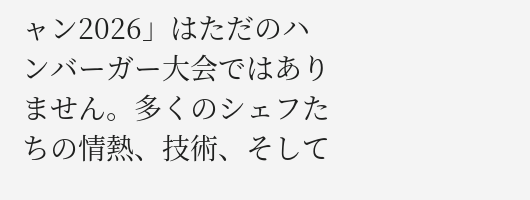ャン2026」はただのハンバーガー大会ではありません。多くのシェフたちの情熱、技術、そして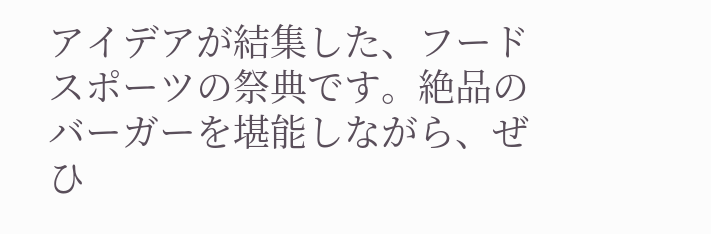アイデアが結集した、フードスポーツの祭典です。絶品のバーガーを堪能しながら、ぜひ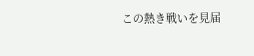この熱き戦いを見届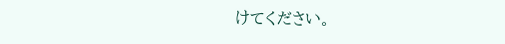けてください。